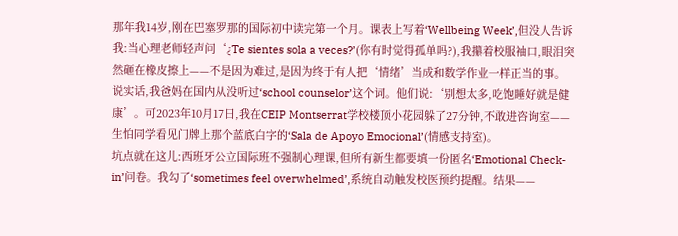那年我14岁,刚在巴塞罗那的国际初中读完第一个月。课表上写着‘Wellbeing Week’,但没人告诉我:当心理老师轻声问‘¿Te sientes sola a veces?’(你有时觉得孤单吗?),我攥着校服袖口,眼泪突然砸在橡皮擦上——不是因为难过,是因为终于有人把‘情绪’当成和数学作业一样正当的事。
说实话,我爸妈在国内从没听过‘school counselor’这个词。他们说:‘别想太多,吃饱睡好就是健康’。可2023年10月17日,我在CEIP Montserrat学校楼顶小花园躲了27分钟,不敢进咨询室——生怕同学看见门牌上那个蓝底白字的‘Sala de Apoyo Emocional’(情感支持室)。
坑点就在这儿:西班牙公立国际班不强制心理课,但所有新生都要填一份匿名‘Emotional Check-in’问卷。我勾了‘sometimes feel overwhelmed’,系统自动触发校医预约提醒。结果——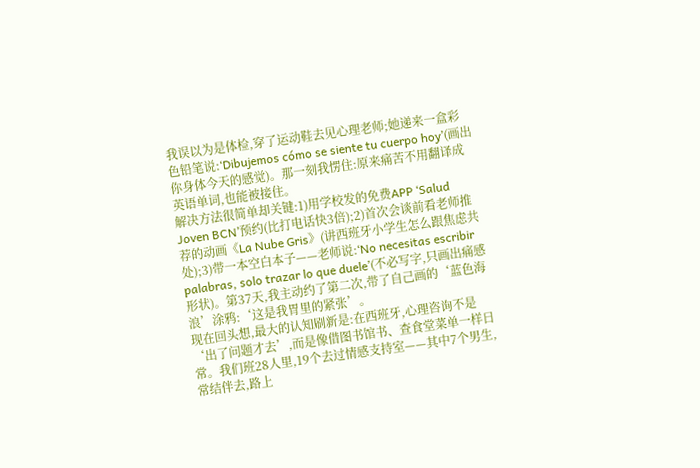我误以为是体检,穿了运动鞋去见心理老师;她递来一盒彩色铅笔说:‘Dibujemos cómo se siente tu cuerpo hoy’(画出你身体今天的感觉)。那一刻我愣住:原来痛苦不用翻译成英语单词,也能被接住。
解决方法很简单却关键:1)用学校发的免费APP ‘Salud Joven BCN’预约(比打电话快3倍);2)首次会谈前看老师推荐的动画《La Nube Gris》(讲西班牙小学生怎么跟焦虑共处);3)带一本空白本子——老师说:‘No necesitas escribir palabras, solo trazar lo que duele’(不必写字,只画出痛感形状)。第37天,我主动约了第二次,带了自己画的‘蓝色海浪’涂鸦:‘这是我胃里的紧张’。
现在回头想,最大的认知刷新是:在西班牙,心理咨询不是‘出了问题才去’,而是像借图书馆书、查食堂菜单一样日常。我们班28人里,19个去过情感支持室——其中7个男生,常结伴去,路上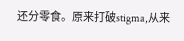还分零食。原来打破stigma,从来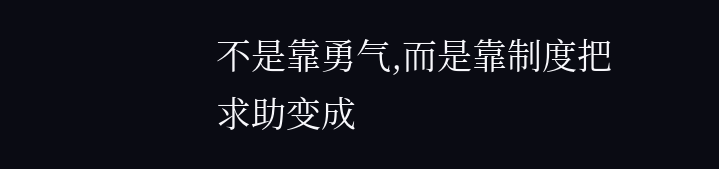不是靠勇气,而是靠制度把求助变成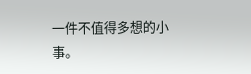一件不值得多想的小事。